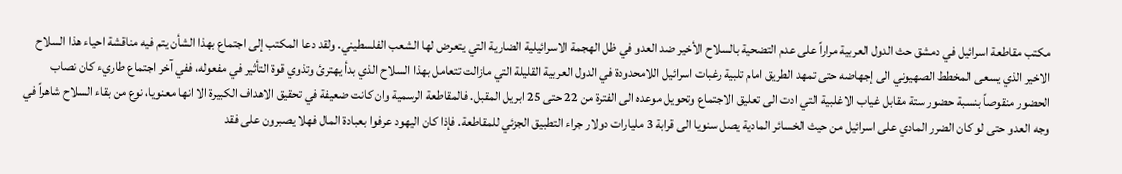مكتب مقاطعة اسرائيل في دمشق حث الدول العربية مراراً على عدم التضحية بالسلاح الأخير ضد العدو في ظل الهجمة الاسرائيلية الضارية التي يتعرض لها الشعب الفلسطيني. ولقد دعا المكتب إلى اجتماع بهذا الشأن يتم فيه مناقشة احياء هذا السلاح الاخير الذي يسعى المخطط الصهيوني الى إجهاضه حتى تمهد الطريق امام تلبية رغبات اسرائيل اللامحدودة في الدول العربية القليلة التي مازالت تتعامل بهذا السلاح الذي بدأ يهترئ وتذوي قوة التأثير في مفعوله، ففي آخر اجتماع طاريء كان نصاب الحضور منقوصاً بنسبة حضور ستة مقابل غياب الاغلبية التي ادت الى تعليق الاجتماع وتحويل موعده الى الفترة من 22 حتى 25 ابريل المقبل. فالمقاطعة الرسمية وان كانت ضعيفة في تحقيق الاهداف الكبيرة الا انها معنويا، نوع من بقاء السلاح شاهراً في وجه العدو حتى لو كان الضرر المادي على اسرائيل من حيث الخسائر المادية يصل سنويا الى قرابة 3 مليارات دولار جراء التطبيق الجزئي للمقاطعة. فإذا كان اليهود عرفوا بعبادة المال فهلا يصبرون على فقد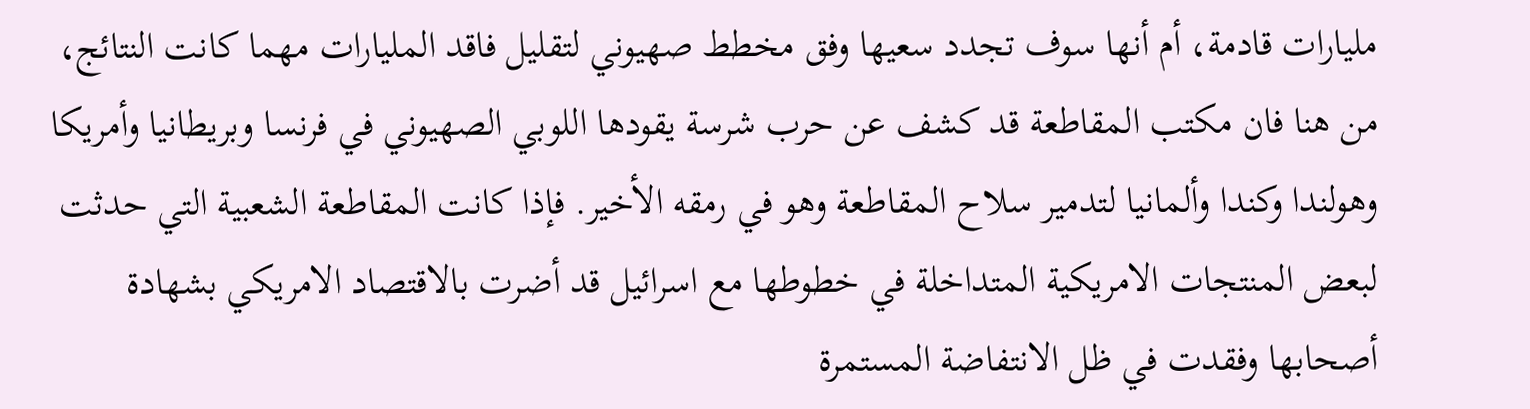مليارات قادمة، أم أنها سوف تجدد سعيها وفق مخطط صهيوني لتقليل فاقد المليارات مهما كانت النتائج، من هنا فان مكتب المقاطعة قد كشف عن حرب شرسة يقودها اللوبي الصهيوني في فرنسا وبريطانيا وأمريكا وهولندا وكندا وألمانيا لتدمير سلاح المقاطعة وهو في رمقه الأخير. فإذا كانت المقاطعة الشعبية التي حدثت لبعض المنتجات الامريكية المتداخلة في خطوطها مع اسرائيل قد أضرت بالاقتصاد الامريكي بشهادة أصحابها وفقدت في ظل الانتفاضة المستمرة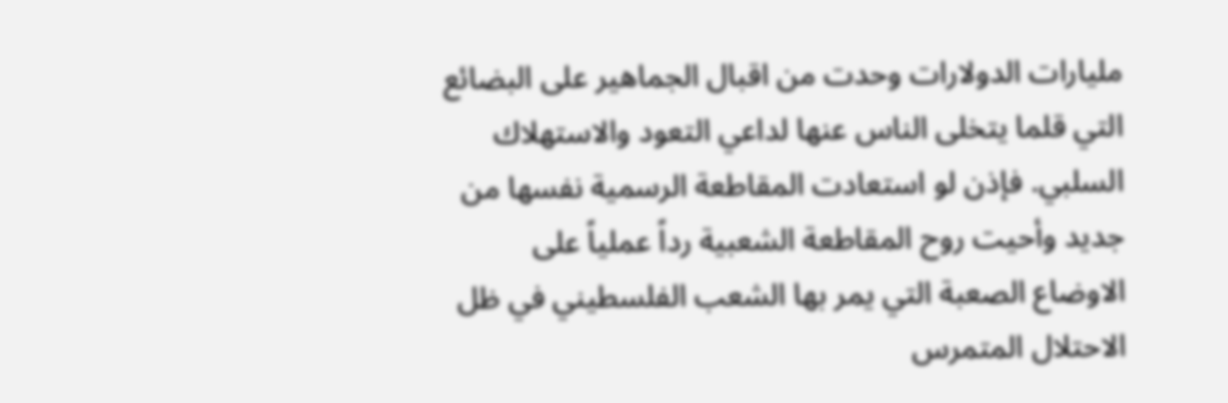مليارات الدولارات وحدت من اقبال الجماهير على البضائع التي قلما يتخلى الناس عنها لداعي التعود والاستهلاك السلبي. فإذن لو استعادت المقاطعة الرسمية نفسها من جديد وأحيت روح المقاطعة الشعبية رداً عملياً على الاوضاع الصعبة التي يمر بها الشعب الفلسطيني في ظل الاحتلال المتمرس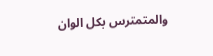والمتمترس بكل الوان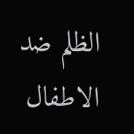الظلم ضد الاطفال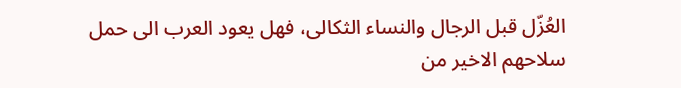العُزّل قبل الرجال والنساء الثكالى، فهل يعود العرب الى حمل سلاحهم الاخير من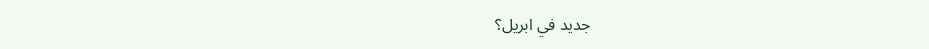جديد في ابريل؟